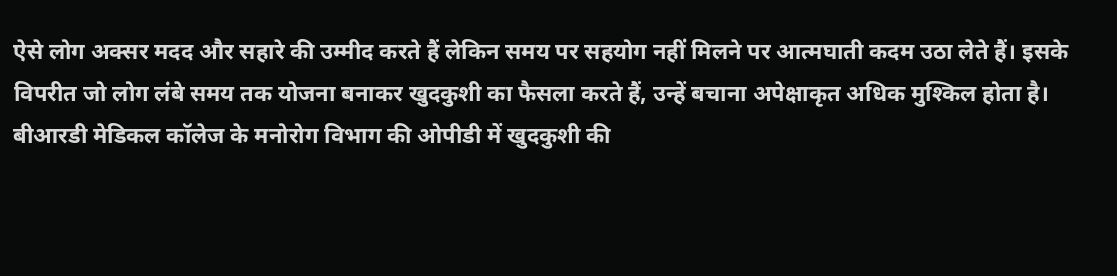ऐसे लोग अक्सर मदद और सहारे की उम्मीद करते हैं लेकिन समय पर सहयोग नहीं मिलने पर आत्मघाती कदम उठा लेते हैं। इसके विपरीत जो लोग लंबे समय तक योजना बनाकर खुदकुशी का फैसला करते हैं, उन्हें बचाना अपेक्षाकृत अधिक मुश्किल होता है।
बीआरडी मेडिकल कॉलेज के मनोरोग विभाग की ओपीडी में खुदकुशी की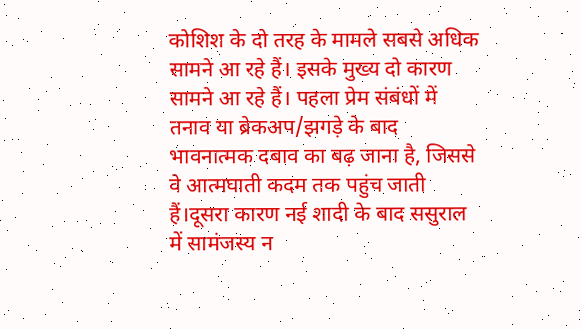कोशिश के दो तरह के मामले सबसे अधिक सामने आ रहे हैं। इसके मुख्य दो कारण सामने आ रहे हैं। पहला प्रेम संबंधों में तनाव या ब्रेकअप/झगड़े के बाद भावनात्मक दबाव का बढ़ जाना है, जिससे वे आत्मघाती कदम तक पहुंच जाती हैं।दूसरा कारण नई शादी के बाद ससुराल में सामंजस्य न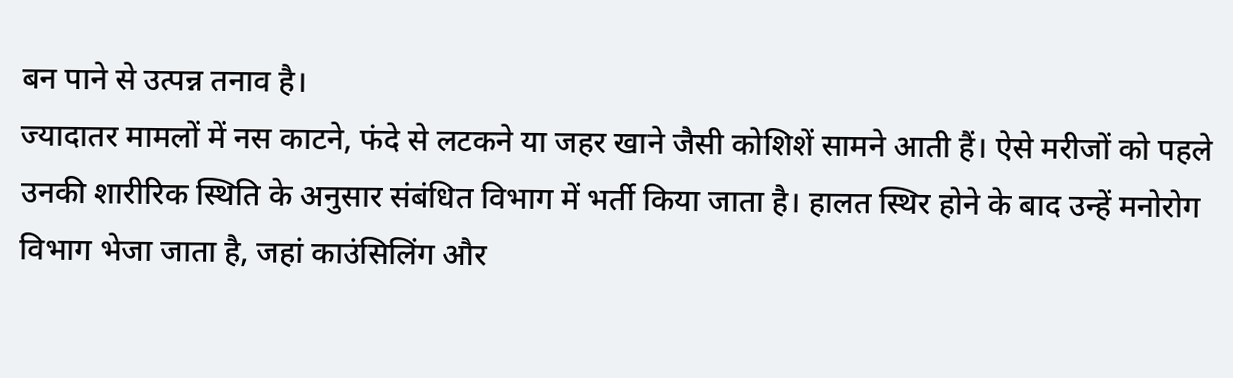बन पाने से उत्पन्न तनाव है।
ज्यादातर मामलों में नस काटने, फंदे से लटकने या जहर खाने जैसी कोशिशें सामने आती हैं। ऐसे मरीजों को पहले उनकी शारीरिक स्थिति के अनुसार संबंधित विभाग में भर्ती किया जाता है। हालत स्थिर होने के बाद उन्हें मनोरोग विभाग भेजा जाता है, जहां काउंसिलिंग और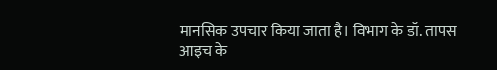मानसिक उपचार किया जाता है। विभाग के डॉ. तापस आइच के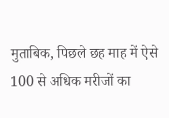मुताबिक, पिछले छह माह में ऐसे 100 से अधिक मरीजों का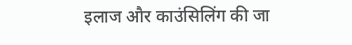इलाज और काउंसिलिंग की जा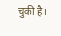चुकी है।